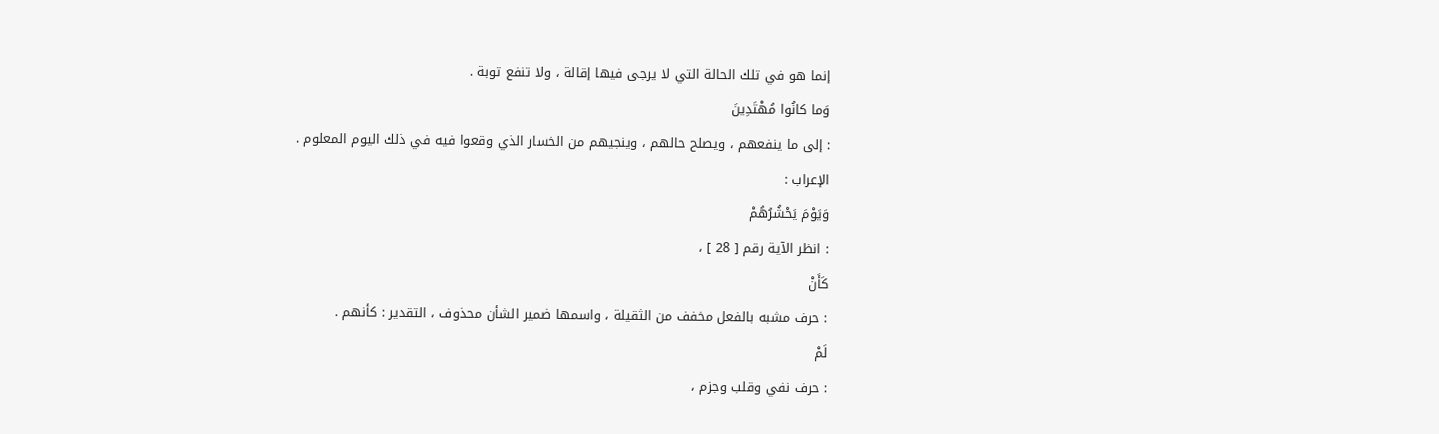إنما هو في تلك الحالة التي لا يرجى فيها إقالة ، ولا تنفع توبة .
وَما كانُوا مُهْتَدِينَ
: إلى ما ينفعهم ، ويصلح حالهم ، وينجيهم من الخسار الذي وقعوا فيه في ذلك اليوم المعلوم .
الإعراب :
وَيَوْمَ يَحْشُرُهُمْ
: انظر الآية رقم [ 28 ] ،
كَأَنْ
: حرف مشبه بالفعل مخفف من الثقيلة ، واسمها ضمير الشأن محذوف ، التقدير : كأنهم .
لَمْ
: حرف نفي وقلب وجزم ،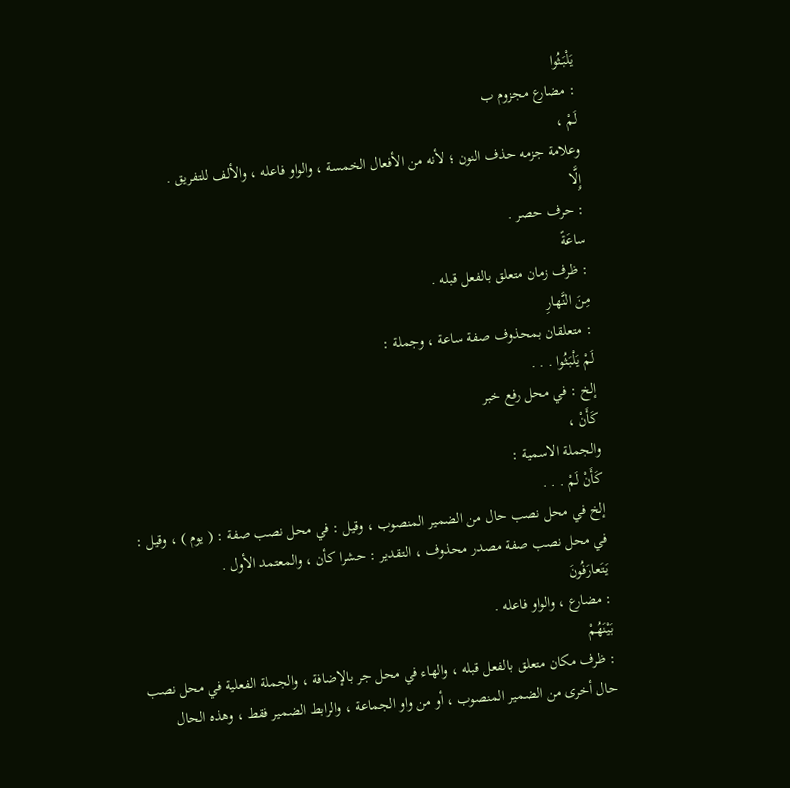يَلْبَثُوا
: مضارع مجزوم ب
لَمْ ،
وعلامة جزمه حذف النون ؛ لأنه من الأفعال الخمسة ، والواو فاعله ، والألف للتفريق .
إِلَّا
: حرف حصر .
ساعَةً
: ظرف زمان متعلق بالفعل قبله .
مِنَ النَّهارِ
: متعلقان بمحذوف صفة ساعة ، وجملة :
لَمْ يَلْبَثُوا . . .
إلخ : في محل رفع خبر
كَأَنْ ،
والجملة الاسمية :
كَأَنْ لَمْ . . .
إلخ في محل نصب حال من الضمير المنصوب ، وقيل : في محل نصب صفة : ( يوم ) ، وقيل : في محل نصب صفة مصدر محذوف ، التقدير : حشرا كأن ، والمعتمد الأول .
يَتَعارَفُونَ
: مضارع ، والواو فاعله .
بَيْنَهُمْ
: ظرف مكان متعلق بالفعل قبله ، والهاء في محل جر بالإضافة ، والجملة الفعلية في محل نصب حال أخرى من الضمير المنصوب ، أو من واو الجماعة ، والرابط الضمير فقط ، وهذه الحال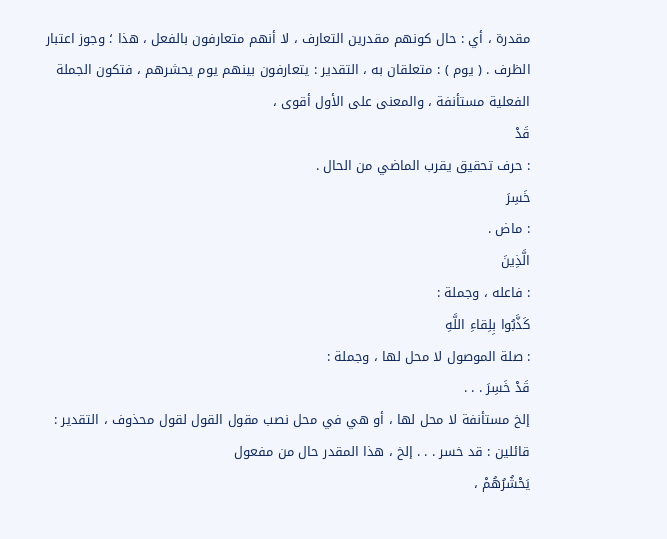مقدرة ، أي : حال كونهم مقدرين التعارف ، لا أنهم متعارفون بالفعل ، هذا ؛ وجوز اعتبار الظرف . ( يوم ) : متعلقان به ، التقدير : يتعارفون بينهم يوم يحشرهم ، فتكون الجملة الفعلية مستأنفة ، والمعنى على الأول أقوى ،
قَدْ
: حرف تحقيق يقرب الماضي من الحال .
خَسِرَ
: ماض .
الَّذِينَ
: فاعله ، وجملة :
كَذَّبُوا بِلِقاءِ اللَّهِ
: صلة الموصول لا محل لها ، وجملة :
قَدْ خَسِرَ . . .
إلخ مستأنفة لا محل لها ، أو هي في محل نصب مقول القول لقول محذوف ، التقدير : قائلين : قد خسر . . . إلخ ، هذا المقدر حال من مفعول
يَحْشُرُهُمْ ،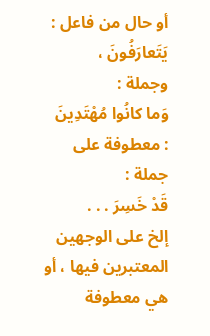أو حال من فاعل :
يَتَعارَفُونَ ،
وجملة :
وَما كانُوا مُهْتَدِينَ
: معطوفة على جملة :
قَدْ خَسِرَ . . .
إلخ على الوجهين المعتبرين فيها ، أو هي معطوفة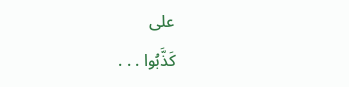على
كَذَّبُوا . . .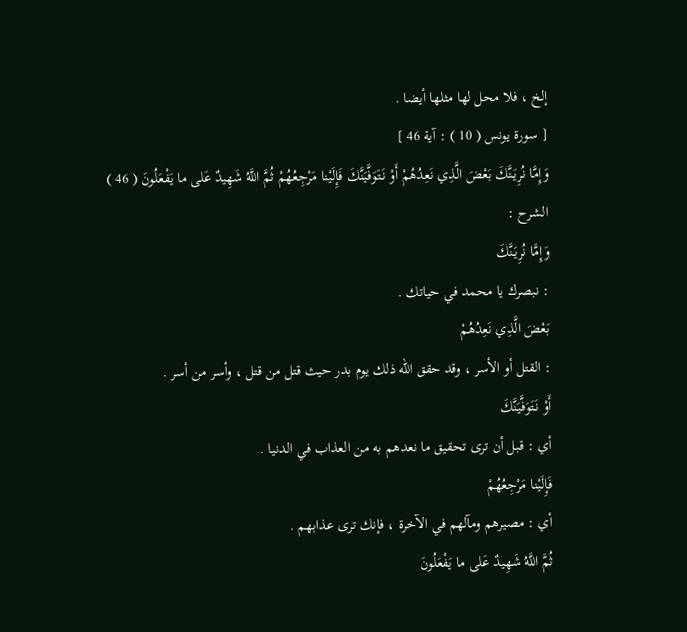إلخ ، فلا محل لها مثلها أيضا .
[ سورة يونس ( 10 ) : آية 46 ]
وَإِمَّا نُرِيَنَّكَ بَعْضَ الَّذِي نَعِدُهُمْ أَوْ نَتَوَفَّيَنَّكَ فَإِلَيْنا مَرْجِعُهُمْ ثُمَّ اللَّهُ شَهِيدٌ عَلى ما يَفْعَلُونَ ( 46 )
الشرح :
وَإِمَّا نُرِيَنَّكَ
: نبصرك يا محمد في حياتك .
بَعْضَ الَّذِي نَعِدُهُمْ
: القتل أو الأسر ، وقد حقق اللّه ذلك يوم بدر حيث قتل من قتل ، وأسر من أسر .
أَوْ نَتَوَفَّيَنَّكَ
أي : قبل أن ترى تحقيق ما نعدهم به من العذاب في الدنيا .
فَإِلَيْنا مَرْجِعُهُمْ
أي : مصيرهم ومآلهم في الآخرة ، فإنك ترى عذابهم .
ثُمَّ اللَّهُ شَهِيدٌ عَلى ما يَفْعَلُونَ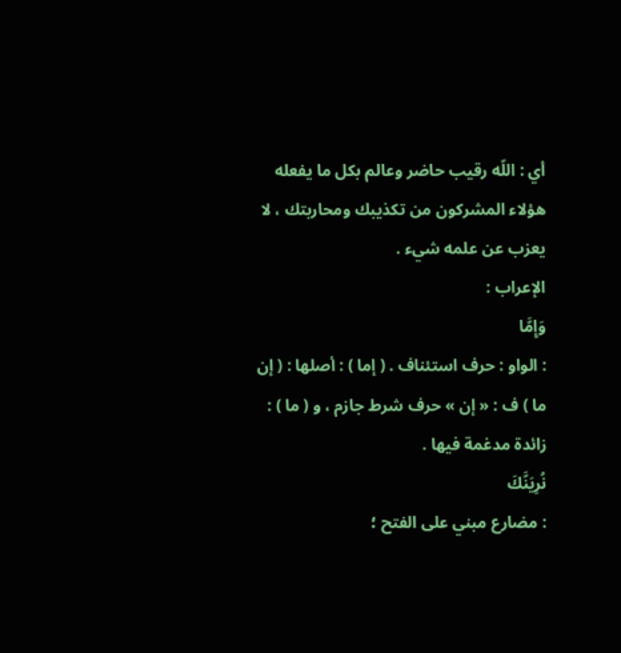أي : اللّه رقيب حاضر وعالم بكل ما يفعله هؤلاء المشركون من تكذيبك ومحاربتك ، لا يعزب عن علمه شيء .
الإعراب :
وَإِمَّا
: الواو : حرف استئناف . ( إما ) : أصلها : ( إن ما ) ف : « إن » حرف شرط جازم ، و ( ما ) : زائدة مدغمة فيها .
نُرِيَنَّكَ
: مضارع مبني على الفتح ؛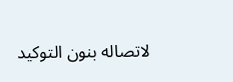لاتصاله بنون التوكيد